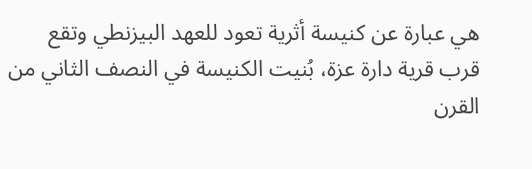هي عبارة عن كنيسة أثرية تعود للعهد البيزنطي وتقع قرب قرية دارة عزة، بُنيت الكنيسة في النصف الثاني من القرن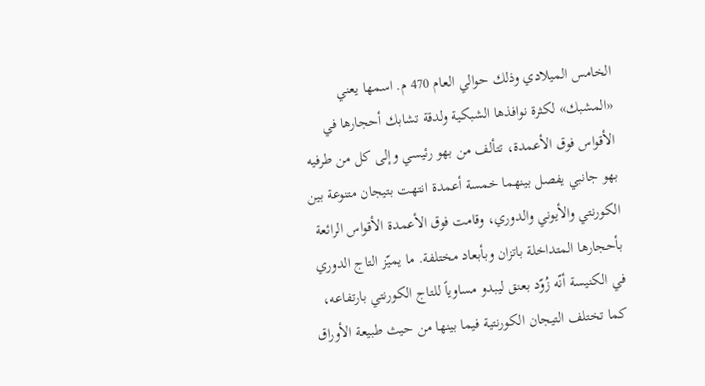الخامس الميلادي وذلك حوالي العام 470 م. اسمها يعني «المشبك» لكثرة نوافذها الشبكية ولدقة تشابك أحجارها في الأقواس فوق الأعمدة، تتألف من بهو رئيسي وإلى كل من طرفيه بهو جانبي يفصل بينهما خمسة أعمدة انتهت بتيجان متنوعة بين الكورنتي والأيوني والدوري، وقامت فوق الأعمدة الأقواس الرائعة بأحجارها المتداخلة باتزان وبأبعاد مختلفة. ما يميّز التاج الدوري في الكنيسة أنّه زُوّد بعنق ليبدو مساوياً للتاج الكورنتي بارتفاعه، كما تختلف التيجان الكورنتية فيما بينها من حيث طبيعة الأوراق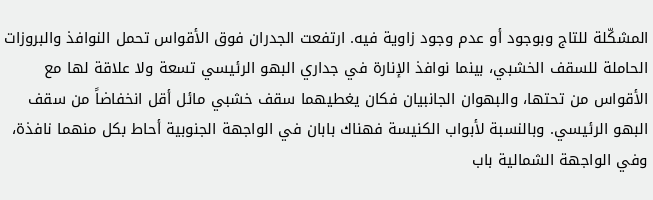المشكّلة للتاج وبوجود أو عدم وجود زاوية فيه. ارتفعت الجدران فوق الأقواس تحمل النوافذ والبروزات الحاملة للسقف الخشبي، بينما نوافذ الإنارة في جداري البهو الرئيسي تسعة ولا علاقة لها مع الأقواس من تحتها، والبهوان الجانبيان فكان يغطيهما سقف خشبي مائل أقل انخفاضاً من سقف البهو الرئيسي. وبالنسبة لأبواب الكنيسة فهناك بابان في الواجهة الجنوبية أحاط بكل منهما نافذة، وفي الواجهة الشمالية باب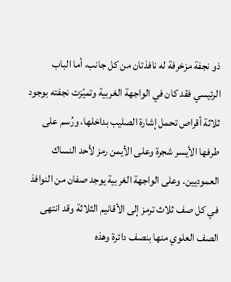ذو نجفة مزخرفة له نافذتان من كل جانب، أما الباب الرئيسي فقد كان في الواجهة الغربية وتميّزت نجفته بوجود ثلاثة أقراص تحمل إشارة الصليب بداخلها، ورُسم على طرفها الأيسر شجرة وعلى الأيمن رمز لأحد النساك العموديين. وعلى الواجهة الغربية يوجد صفان من النوافذ في كل صف ثلاث ترمز إلى الأقانيم الثلاثة وقد انتهى الصف العلوي منها بنصف دائرة وهذه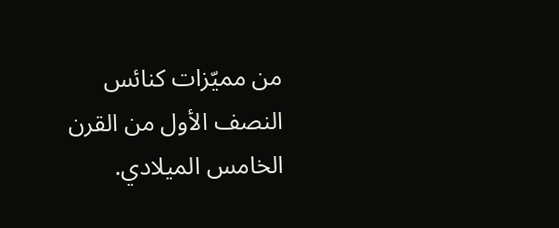من مميّزات كنائس النصف الأول من القرن الخامس الميلادي.